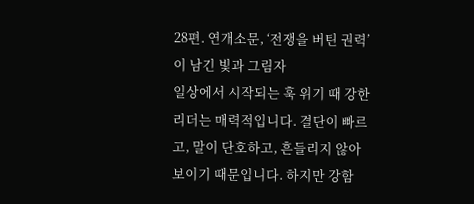28편. 연개소문, ‘전쟁을 버틴 권력’이 남긴 빛과 그림자
일상에서 시작되는 훅 위기 때 강한 리더는 매력적입니다. 결단이 빠르고, 말이 단호하고, 흔들리지 않아 보이기 때문입니다. 하지만 강함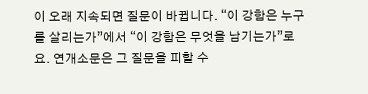이 오래 지속되면 질문이 바뀝니다. “이 강함은 누구를 살리는가”에서 “이 강함은 무엇을 남기는가”로요. 연개소문은 그 질문을 피할 수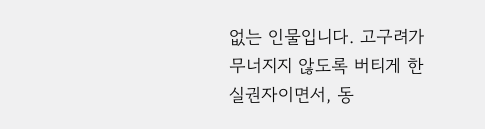없는 인물입니다. 고구려가 무너지지 않도록 버티게 한 실권자이면서, 동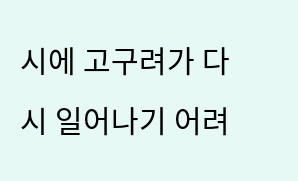시에 고구려가 다시 일어나기 어려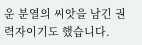운 분열의 씨앗을 남긴 권력자이기도 했습니다.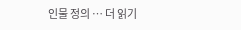인물 정의 … 더 읽기